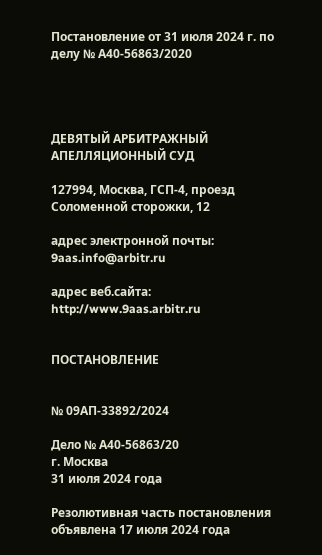Постановление от 31 июля 2024 г. по делу № А40-56863/2020




ДЕВЯТЫЙ АРБИТРАЖНЫЙ АПЕЛЛЯЦИОННЫЙ СУД

127994, Москва, ГСП-4, проезд Соломенной cторожки, 12

адрес электронной почты: 9aas.info@arbitr.ru

адрес веб.сайта: http://www.9aas.arbitr.ru


ПОСТАНОВЛЕНИЕ


№ 09АП-33892/2024

Дело № А40-56863/20
г. Москва
31 июля 2024 года

Резолютивная часть постановления объявлена 17 июля 2024 года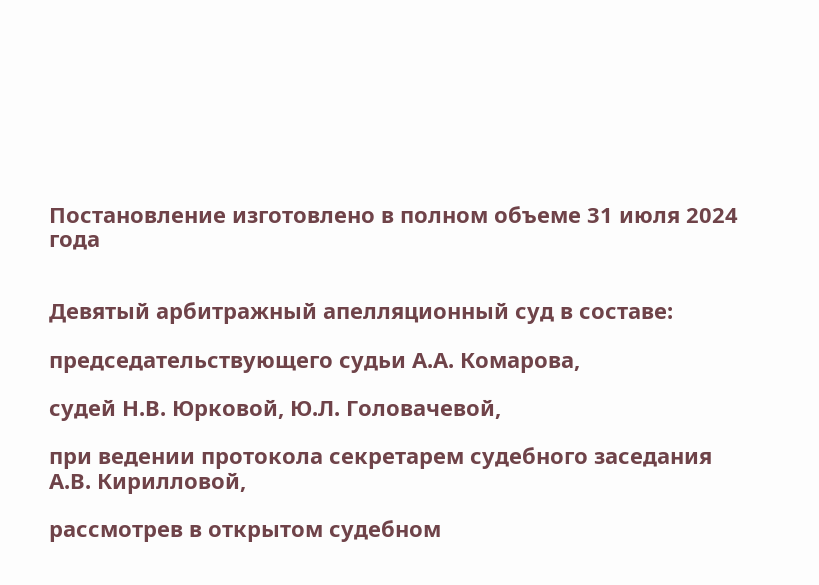Постановление изготовлено в полном объеме 31 июля 2024 года


Девятый арбитражный апелляционный суд в составе:

председательствующего судьи А.А. Комарова,

судей Н.В. Юрковой, Ю.Л. Головачевой,

при ведении протокола секретарем судебного заседания А.В. Кирилловой,

рассмотрев в открытом судебном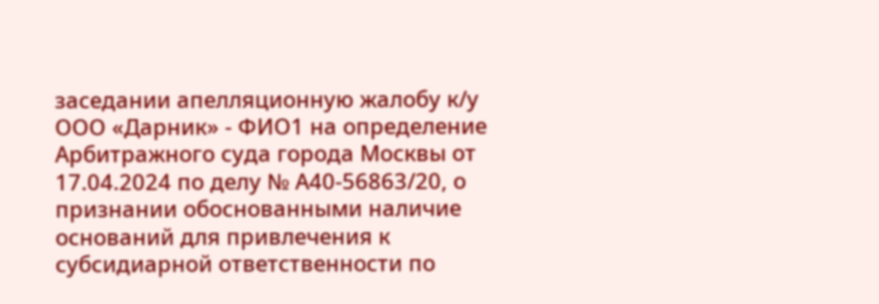заседании апелляционную жалобу к/у ООО «Дарник» - ФИО1 на определение Арбитражного суда города Москвы от 17.04.2024 по делу № А40-56863/20, о признании обоснованными наличие оснований для привлечения к субсидиарной ответственности по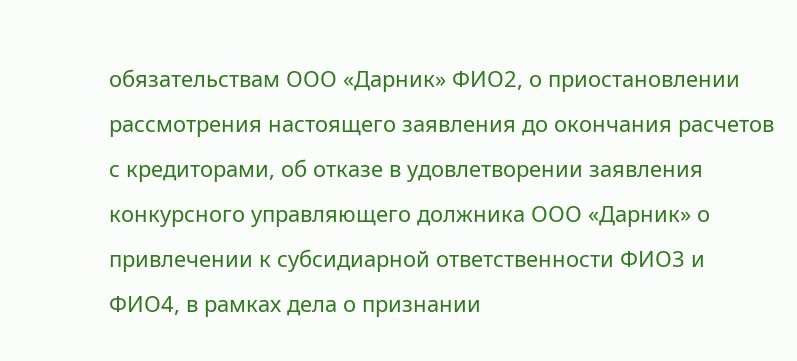обязательствам ООО «Дарник» ФИО2, о приостановлении рассмотрения настоящего заявления до окончания расчетов с кредиторами, об отказе в удовлетворении заявления конкурсного управляющего должника ООО «Дарник» о привлечении к субсидиарной ответственности ФИО3 и ФИО4, в рамках дела о признании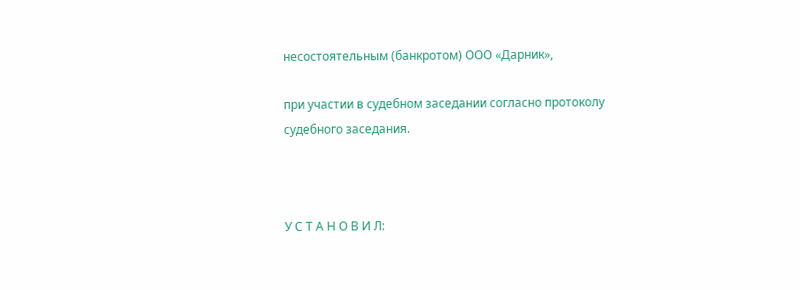несостоятельным (банкротом) ООО «Дарник»,

при участии в судебном заседании согласно протоколу судебного заседания.



У С Т А Н О В И Л: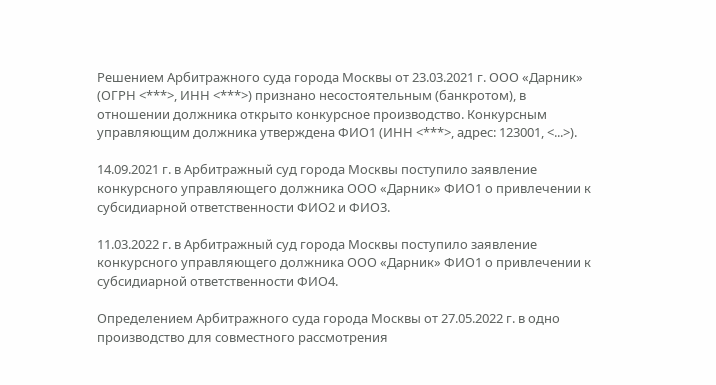Решением Арбитражного суда города Москвы от 23.03.2021 г. ООО «Дарник» (ОГРН <***>, ИНН <***>) признано несостоятельным (банкротом), в отношении должника открыто конкурсное производство. Конкурсным управляющим должника утверждена ФИО1 (ИНН <***>, адрес: 123001, <...>).

14.09.2021 г. в Арбитражный суд города Москвы поступило заявление конкурсного управляющего должника ООО «Дарник» ФИО1 о привлечении к субсидиарной ответственности ФИО2 и ФИО3.

11.03.2022 г. в Арбитражный суд города Москвы поступило заявление конкурсного управляющего должника ООО «Дарник» ФИО1 о привлечении к субсидиарной ответственности ФИО4.

Определением Арбитражного суда города Москвы от 27.05.2022 г. в одно производство для совместного рассмотрения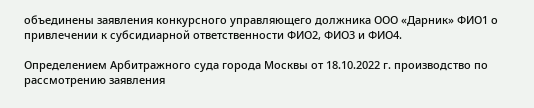объединены заявления конкурсного управляющего должника ООО «Дарник» ФИО1 о привлечении к субсидиарной ответственности ФИО2, ФИО3 и ФИО4.

Определением Арбитражного суда города Москвы от 18.10.2022 г. производство по рассмотрению заявления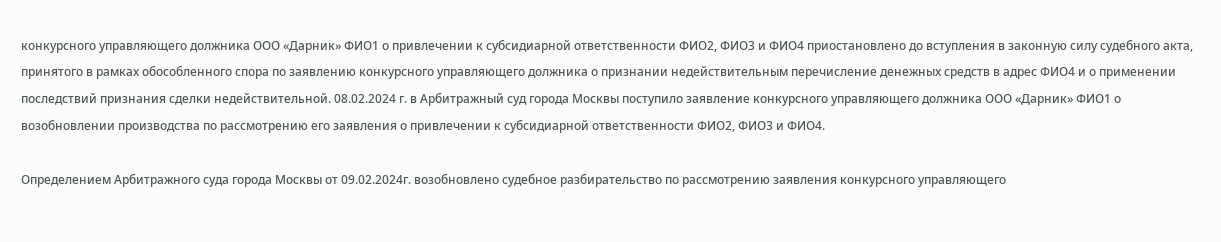конкурсного управляющего должника ООО «Дарник» ФИО1 о привлечении к субсидиарной ответственности ФИО2, ФИО3 и ФИО4 приостановлено до вступления в законную силу судебного акта, принятого в рамках обособленного спора по заявлению конкурсного управляющего должника о признании недействительным перечисление денежных средств в адрес ФИО4 и о применении последствий признания сделки недействительной. 08.02.2024 г. в Арбитражный суд города Москвы поступило заявление конкурсного управляющего должника ООО «Дарник» ФИО1 о возобновлении производства по рассмотрению его заявления о привлечении к субсидиарной ответственности ФИО2, ФИО3 и ФИО4.

Определением Арбитражного суда города Москвы от 09.02.2024г. возобновлено судебное разбирательство по рассмотрению заявления конкурсного управляющего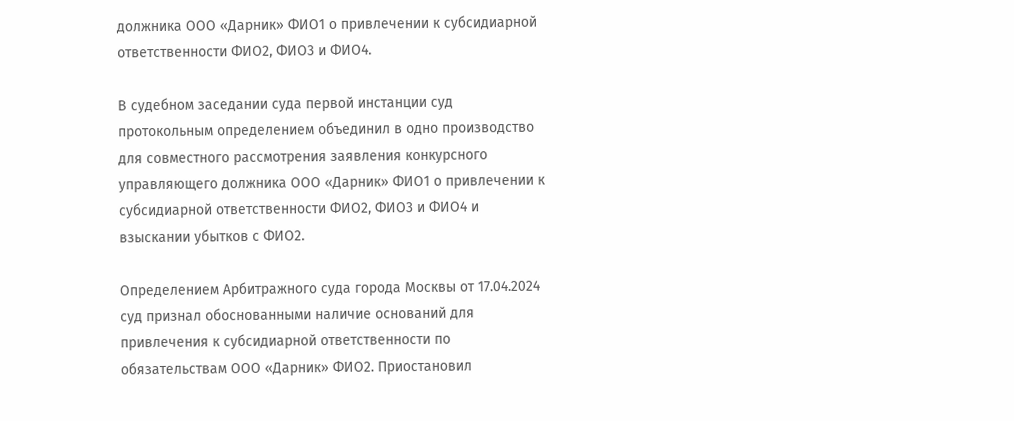должника ООО «Дарник» ФИО1 о привлечении к субсидиарной ответственности ФИО2, ФИО3 и ФИО4.

В судебном заседании суда первой инстанции суд протокольным определением объединил в одно производство для совместного рассмотрения заявления конкурсного управляющего должника ООО «Дарник» ФИО1 о привлечении к субсидиарной ответственности ФИО2, ФИО3 и ФИО4 и взыскании убытков с ФИО2.

Определением Арбитражного суда города Москвы от 17.04.2024 суд признал обоснованными наличие оснований для привлечения к субсидиарной ответственности по обязательствам ООО «Дарник» ФИО2. Приостановил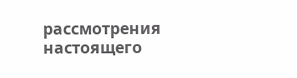рассмотрения настоящего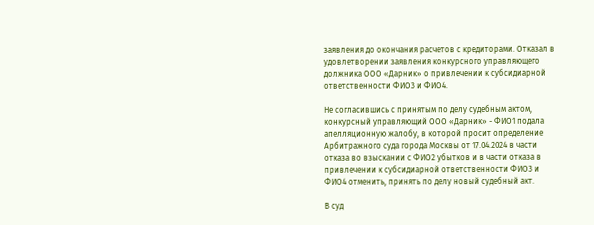заявления до окончания расчетов с кредиторами. Отказал в удовлетворении заявления конкурсного управляющего должника ООО «Дарник» о привлечении к субсидиарной ответственности ФИО3 и ФИО4.

Не согласившись с принятым по делу судебным актом, конкурсный управляющий ООО «Дарник» - ФИО1 подала апелляционную жалобу, в которой просит определение Арбитражного суда города Москвы от 17.04.2024 в части отказа во взыскании с ФИО2 убытков и в части отказа в привлечении к субсидиарной ответственности ФИО3 и ФИО4 отменить, принять по делу новый судебный акт.

В суд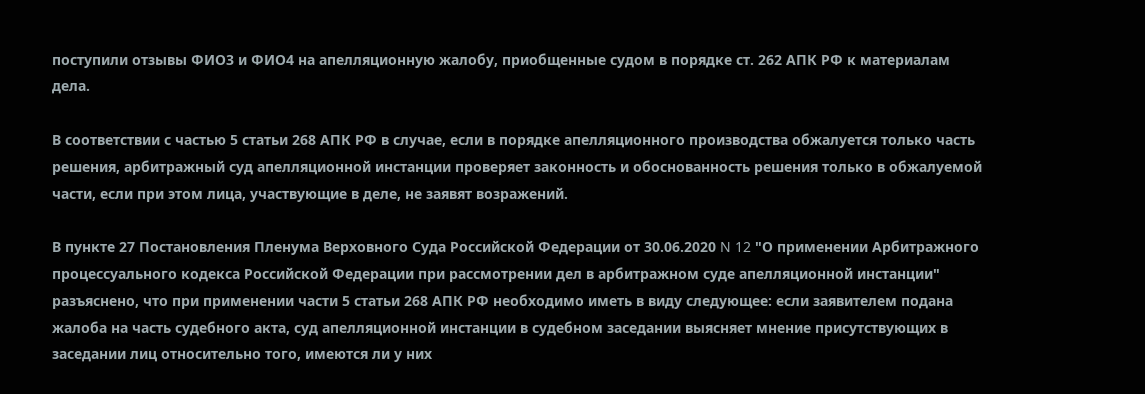поступили отзывы ФИО3 и ФИО4 на апелляционную жалобу, приобщенные судом в порядке ст. 262 АПК РФ к материалам дела.

В соответствии с частью 5 статьи 268 АПК РФ в случае, если в порядке апелляционного производства обжалуется только часть решения, арбитражный суд апелляционной инстанции проверяет законность и обоснованность решения только в обжалуемой части, если при этом лица, участвующие в деле, не заявят возражений.

В пункте 27 Постановления Пленума Верховного Суда Российской Федерации от 30.06.2020 N 12 "О применении Арбитражного процессуального кодекса Российской Федерации при рассмотрении дел в арбитражном суде апелляционной инстанции" разъяснено, что при применении части 5 статьи 268 АПК РФ необходимо иметь в виду следующее: если заявителем подана жалоба на часть судебного акта, суд апелляционной инстанции в судебном заседании выясняет мнение присутствующих в заседании лиц относительно того, имеются ли у них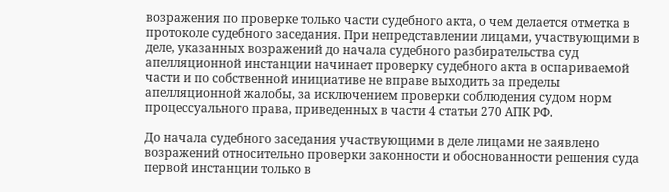возражения по проверке только части судебного акта, о чем делается отметка в протоколе судебного заседания. При непредставлении лицами, участвующими в деле, указанных возражений до начала судебного разбирательства суд апелляционной инстанции начинает проверку судебного акта в оспариваемой части и по собственной инициативе не вправе выходить за пределы апелляционной жалобы, за исключением проверки соблюдения судом норм процессуального права, приведенных в части 4 статьи 270 АПК РФ.

До начала судебного заседания участвующими в деле лицами не заявлено возражений относительно проверки законности и обоснованности решения суда первой инстанции только в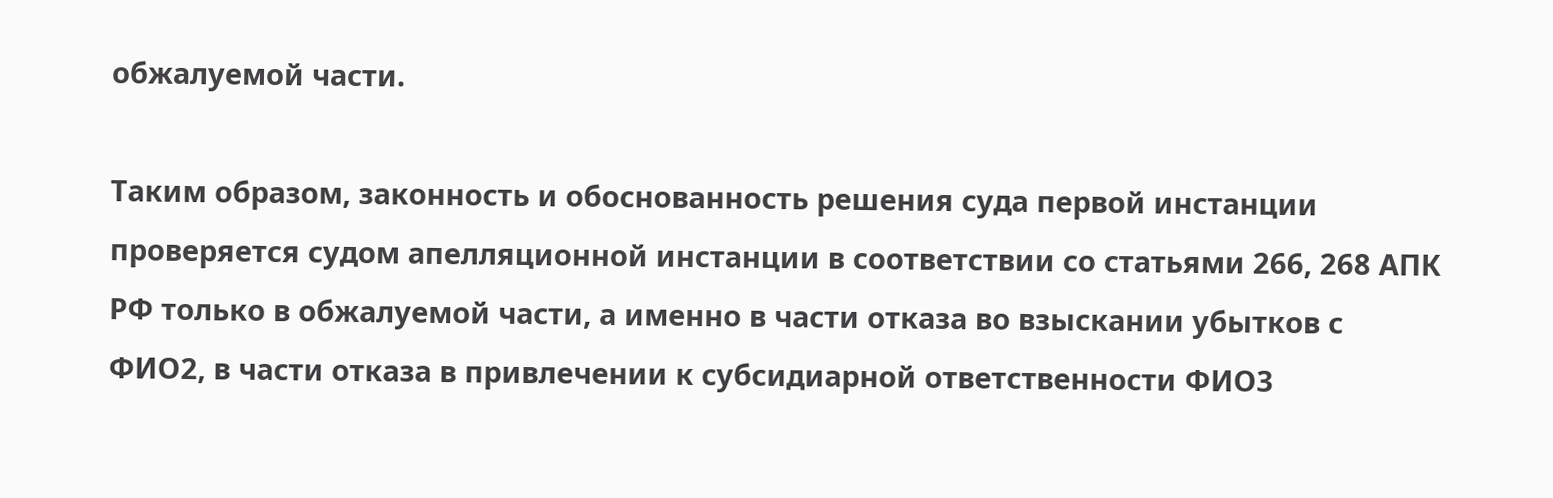обжалуемой части.

Таким образом, законность и обоснованность решения суда первой инстанции проверяется судом апелляционной инстанции в соответствии со статьями 266, 268 АПК РФ только в обжалуемой части, а именно в части отказа во взыскании убытков с ФИО2, в части отказа в привлечении к субсидиарной ответственности ФИО3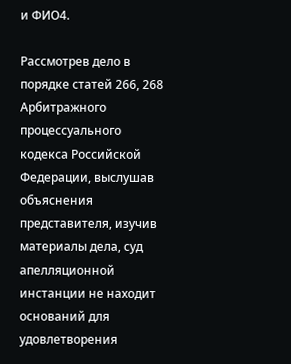и ФИО4.

Рассмотрев дело в порядке статей 266, 268 Арбитражного процессуального кодекса Российской Федерации, выслушав объяснения представителя, изучив материалы дела, суд апелляционной инстанции не находит оснований для удовлетворения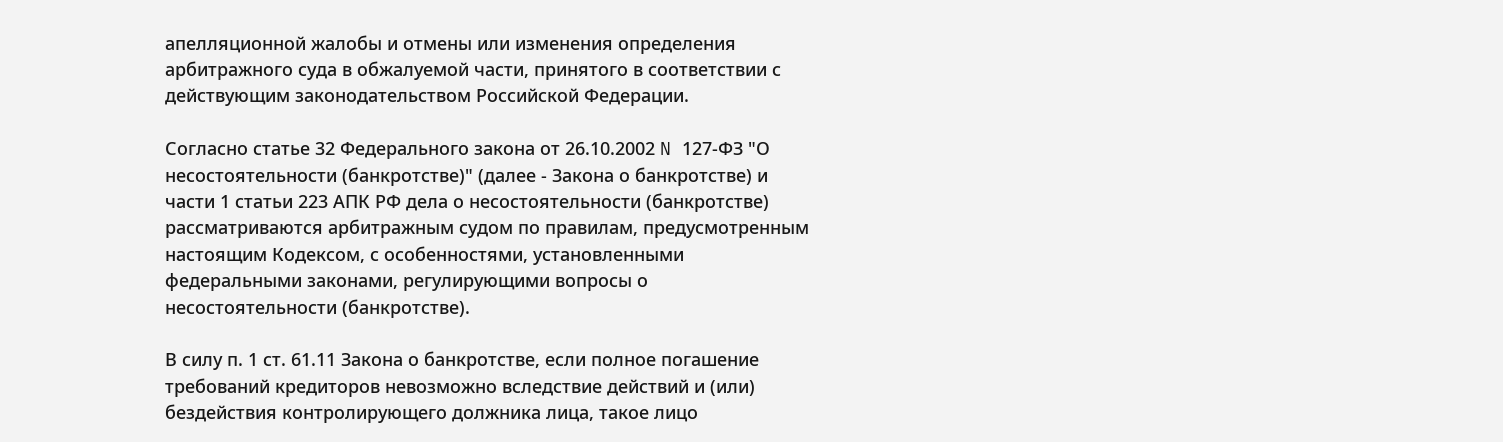апелляционной жалобы и отмены или изменения определения арбитражного суда в обжалуемой части, принятого в соответствии с действующим законодательством Российской Федерации.

Согласно статье 32 Федерального закона от 26.10.2002 N 127-ФЗ "О несостоятельности (банкротстве)" (далее - Закона о банкротстве) и части 1 статьи 223 АПК РФ дела о несостоятельности (банкротстве) рассматриваются арбитражным судом по правилам, предусмотренным настоящим Кодексом, с особенностями, установленными федеральными законами, регулирующими вопросы о несостоятельности (банкротстве).

В силу п. 1 ст. 61.11 Закона о банкротстве, если полное погашение требований кредиторов невозможно вследствие действий и (или) бездействия контролирующего должника лица, такое лицо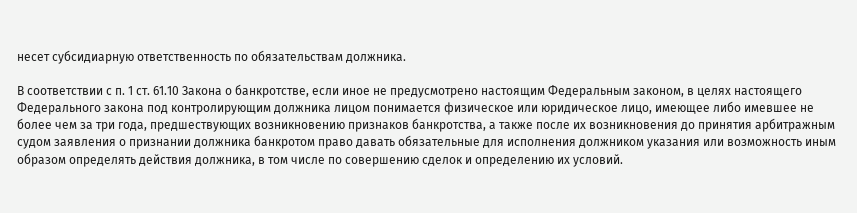несет субсидиарную ответственность по обязательствам должника.

В соответствии с п. 1 ст. 61.10 Закона о банкротстве, если иное не предусмотрено настоящим Федеральным законом, в целях настоящего Федерального закона под контролирующим должника лицом понимается физическое или юридическое лицо, имеющее либо имевшее не более чем за три года, предшествующих возникновению признаков банкротства, а также после их возникновения до принятия арбитражным судом заявления о признании должника банкротом право давать обязательные для исполнения должником указания или возможность иным образом определять действия должника, в том числе по совершению сделок и определению их условий.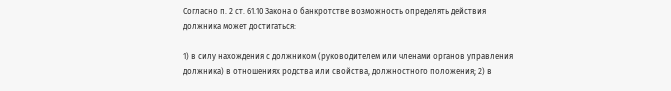Согласно п. 2 ст. 61.10 Закона о банкротстве возможность определять действия должника может достигаться:

1) в силу нахождения с должником (руководителем или членами органов управления должника) в отношениях родства или свойства, должностного положения; 2) в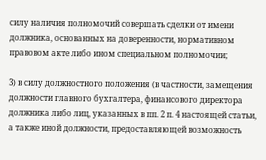силу наличия полномочий совершать сделки от имени должника, основанных на доверенности, нормативном правовом акте либо ином специальном полномочии;

3) в силу должностного положения (в частности, замещения должности главного бухгалтера, финансового директора должника либо лиц, указанных в пп. 2 п. 4 настоящей статьи, а также иной должности, предоставляющей возможность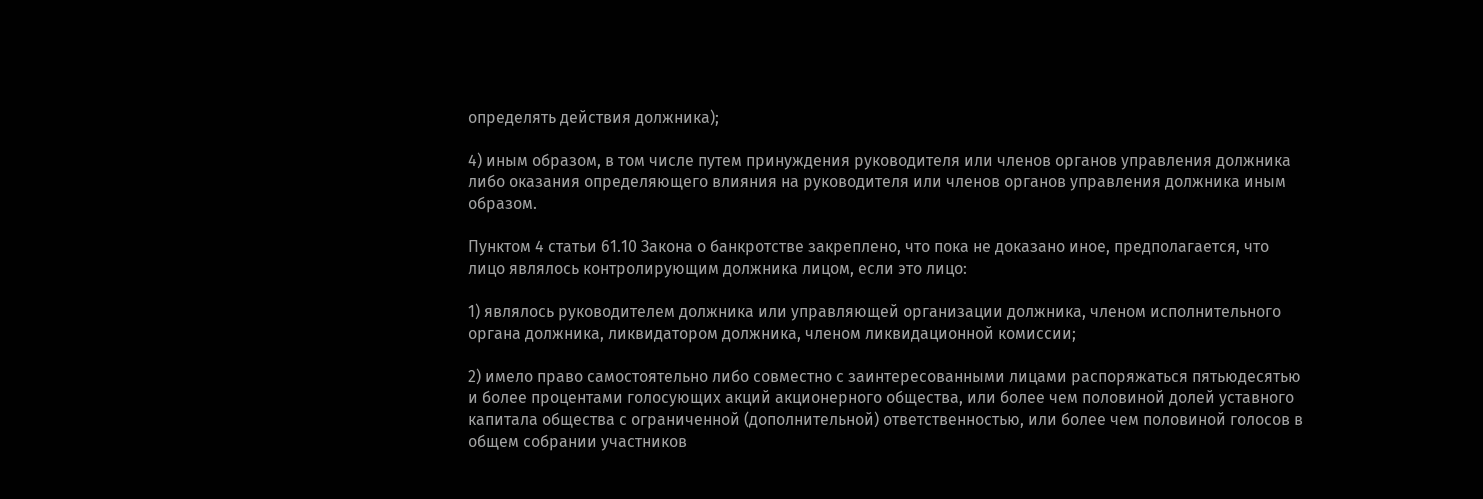определять действия должника);

4) иным образом, в том числе путем принуждения руководителя или членов органов управления должника либо оказания определяющего влияния на руководителя или членов органов управления должника иным образом.

Пунктом 4 статьи 61.10 Закона о банкротстве закреплено, что пока не доказано иное, предполагается, что лицо являлось контролирующим должника лицом, если это лицо:

1) являлось руководителем должника или управляющей организации должника, членом исполнительного органа должника, ликвидатором должника, членом ликвидационной комиссии;

2) имело право самостоятельно либо совместно с заинтересованными лицами распоряжаться пятьюдесятью и более процентами голосующих акций акционерного общества, или более чем половиной долей уставного капитала общества с ограниченной (дополнительной) ответственностью, или более чем половиной голосов в общем собрании участников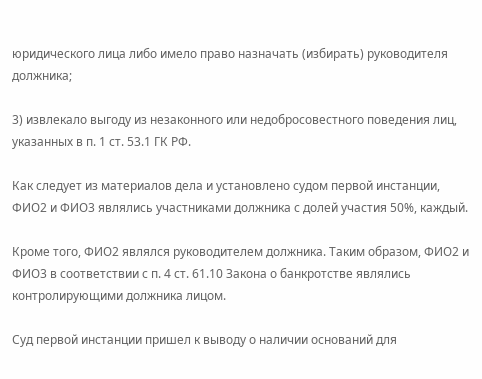юридического лица либо имело право назначать (избирать) руководителя должника;

3) извлекало выгоду из незаконного или недобросовестного поведения лиц, указанных в п. 1 ст. 53.1 ГК РФ.

Как следует из материалов дела и установлено судом первой инстанции, ФИО2 и ФИО3 являлись участниками должника с долей участия 50%, каждый.

Кроме того, ФИО2 являлся руководителем должника. Таким образом, ФИО2 и ФИО3 в соответствии с п. 4 ст. 61.10 Закона о банкротстве являлись контролирующими должника лицом.

Суд первой инстанции пришел к выводу о наличии оснований для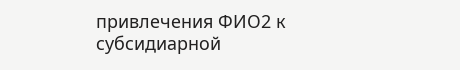привлечения ФИО2 к субсидиарной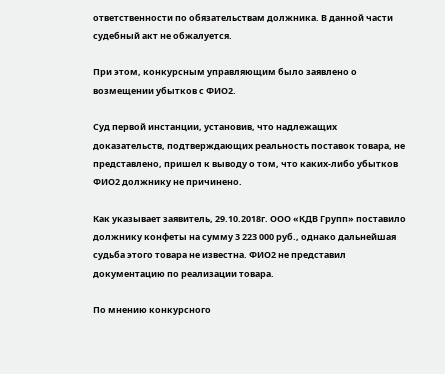ответственности по обязательствам должника. В данной части судебный акт не обжалуется.

При этом, конкурсным управляющим было заявлено о возмещении убытков с ФИО2.

Суд первой инстанции, установив, что надлежащих доказательств, подтверждающих реальность поставок товара, не представлено, пришел к выводу о том, что каких-либо убытков ФИО2 должнику не причинено.

Как указывает заявитель, 29.10.2018г. ООО «КДВ Групп» поставило должнику конфеты на сумму 3 223 000 руб., однако дальнейшая судьба этого товара не известна. ФИО2 не представил документацию по реализации товара.

По мнению конкурсного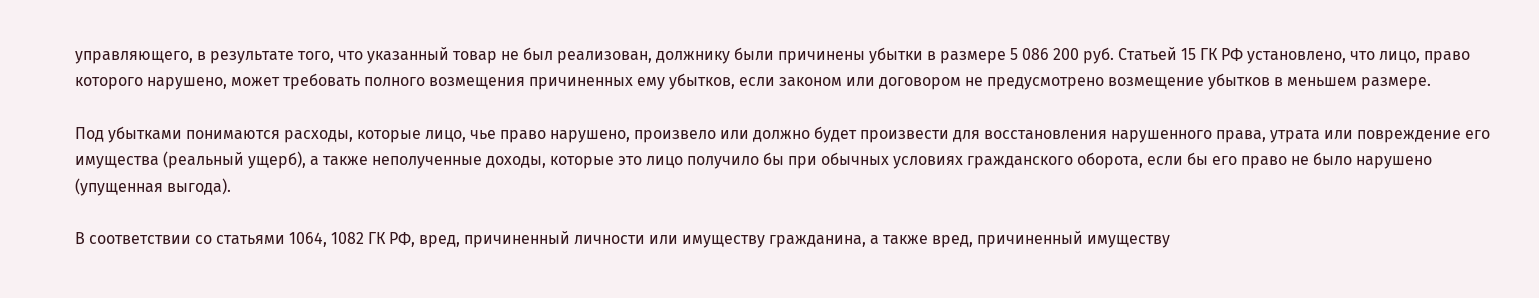управляющего, в результате того, что указанный товар не был реализован, должнику были причинены убытки в размере 5 086 200 руб. Статьей 15 ГК РФ установлено, что лицо, право которого нарушено, может требовать полного возмещения причиненных ему убытков, если законом или договором не предусмотрено возмещение убытков в меньшем размере.

Под убытками понимаются расходы, которые лицо, чье право нарушено, произвело или должно будет произвести для восстановления нарушенного права, утрата или повреждение его имущества (реальный ущерб), а также неполученные доходы, которые это лицо получило бы при обычных условиях гражданского оборота, если бы его право не было нарушено (упущенная выгода).

В соответствии со статьями 1064, 1082 ГК РФ, вред, причиненный личности или имуществу гражданина, а также вред, причиненный имуществу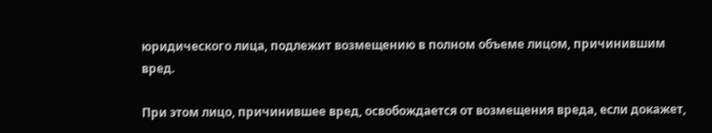юридического лица, подлежит возмещению в полном объеме лицом, причинившим вред.

При этом лицо, причинившее вред, освобождается от возмещения вреда, если докажет,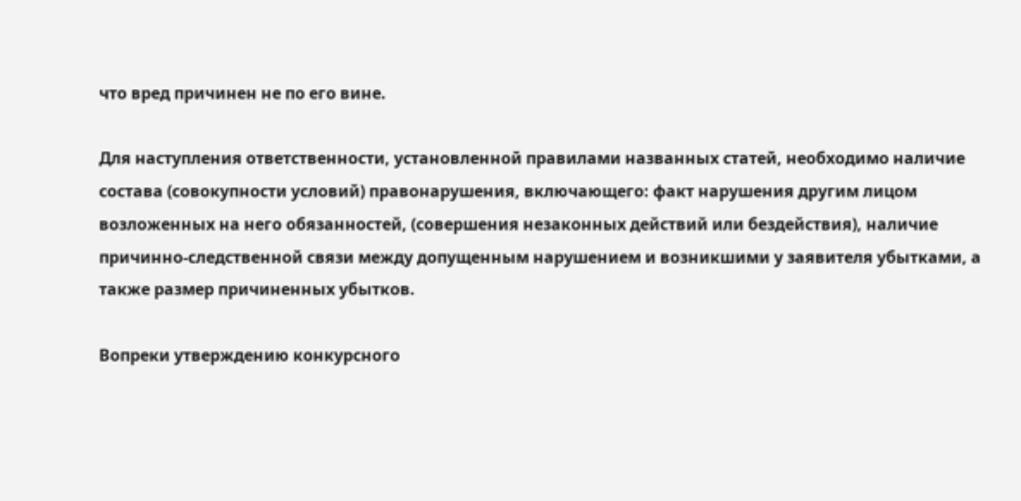что вред причинен не по его вине.

Для наступления ответственности, установленной правилами названных статей, необходимо наличие состава (совокупности условий) правонарушения, включающего: факт нарушения другим лицом возложенных на него обязанностей, (совершения незаконных действий или бездействия), наличие причинно-следственной связи между допущенным нарушением и возникшими у заявителя убытками, а также размер причиненных убытков.

Вопреки утверждению конкурсного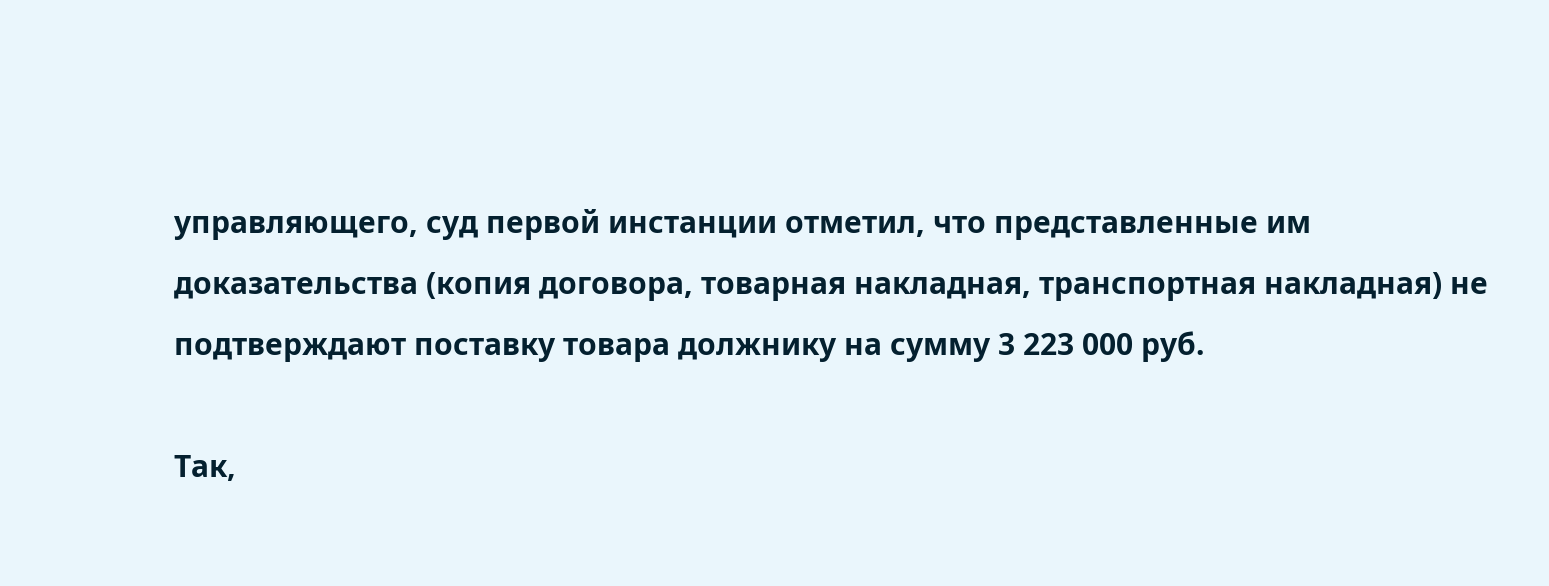управляющего, суд первой инстанции отметил, что представленные им доказательства (копия договора, товарная накладная, транспортная накладная) не подтверждают поставку товара должнику на сумму 3 223 000 руб.

Так,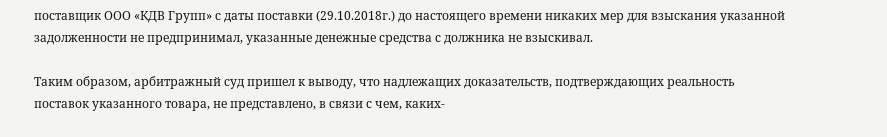поставщик ООО «КДВ Групп» с даты поставки (29.10.2018г.) до настоящего времени никаких мер для взыскания указанной задолженности не предпринимал, указанные денежные средства с должника не взыскивал.

Таким образом, арбитражный суд пришел к выводу, что надлежащих доказательств, подтверждающих реальность поставок указанного товара, не представлено, в связи с чем, каких-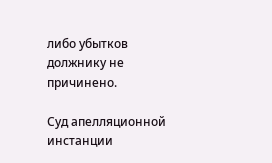либо убытков должнику не причинено.

Суд апелляционной инстанции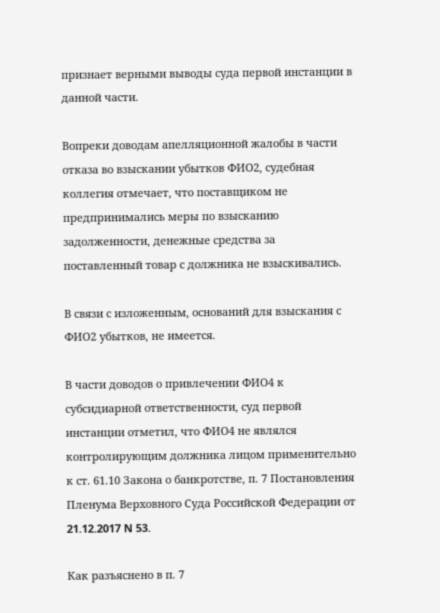признает верными выводы суда первой инстанции в данной части.

Вопреки доводам апелляционной жалобы в части отказа во взыскании убытков ФИО2, судебная коллегия отмечает, что поставщиком не предпринимались меры по взысканию задолженности, денежные средства за поставленный товар с должника не взыскивались.

В связи с изложенным, оснований для взыскания с ФИО2 убытков, не имеется.

В части доводов о привлечении ФИО4 к субсидиарной ответственности, суд первой инстанции отметил, что ФИО4 не являлся контролирующим должника лицом применительно к ст. 61.10 Закона о банкротстве, п. 7 Постановления Пленума Верховного Суда Российской Федерации от 21.12.2017 N 53.

Как разъяснено в п. 7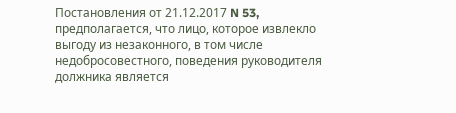Постановления от 21.12.2017 N 53, предполагается, что лицо, которое извлекло выгоду из незаконного, в том числе недобросовестного, поведения руководителя должника является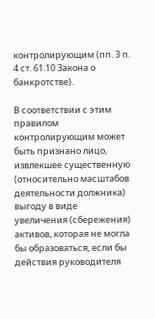контролирующим (пп. 3 п. 4 ст. 61.10 Закона о банкротстве).

В соответствии с этим правилом контролирующим может быть признано лицо, извлекшее существенную (относительно масштабов деятельности должника) выгоду в виде увеличения (сбережения) активов, которая не могла бы образоваться, если бы действия руководителя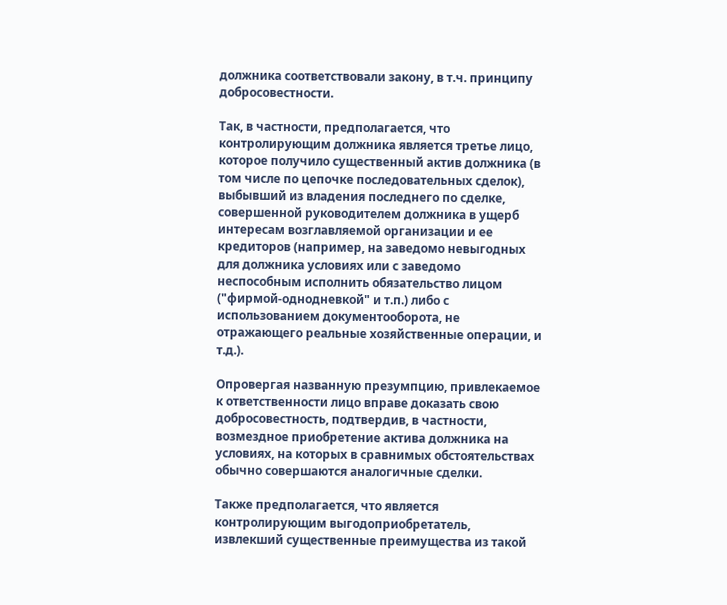должника соответствовали закону, в т.ч. принципу добросовестности.

Так, в частности, предполагается, что контролирующим должника является третье лицо, которое получило существенный актив должника (в том числе по цепочке последовательных сделок), выбывший из владения последнего по сделке, совершенной руководителем должника в ущерб интересам возглавляемой организации и ее кредиторов (например, на заведомо невыгодных для должника условиях или с заведомо неспособным исполнить обязательство лицом ("фирмой-однодневкой" и т.п.) либо с использованием документооборота, не отражающего реальные хозяйственные операции, и т.д.).

Опровергая названную презумпцию, привлекаемое к ответственности лицо вправе доказать свою добросовестность, подтвердив, в частности, возмездное приобретение актива должника на условиях, на которых в сравнимых обстоятельствах обычно совершаются аналогичные сделки.

Также предполагается, что является контролирующим выгодоприобретатель, извлекший существенные преимущества из такой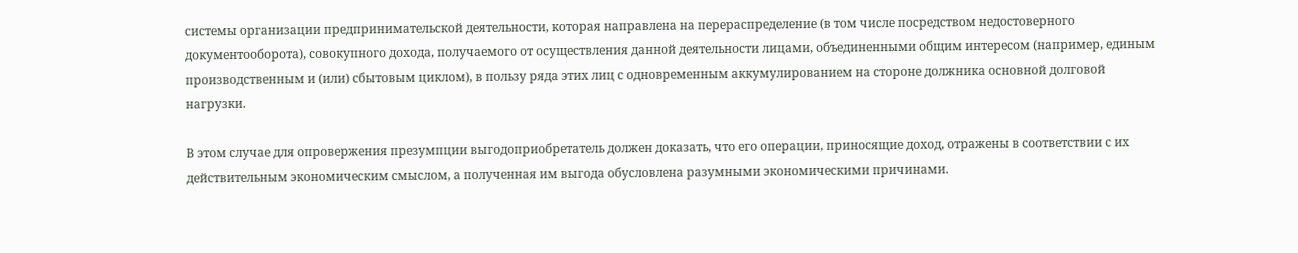системы организации предпринимательской деятельности, которая направлена на перераспределение (в том числе посредством недостоверного документооборота), совокупного дохода, получаемого от осуществления данной деятельности лицами, объединенными общим интересом (например, единым производственным и (или) сбытовым циклом), в пользу ряда этих лиц с одновременным аккумулированием на стороне должника основной долговой нагрузки.

В этом случае для опровержения презумпции выгодоприобретатель должен доказать, что его операции, приносящие доход, отражены в соответствии с их действительным экономическим смыслом, а полученная им выгода обусловлена разумными экономическими причинами.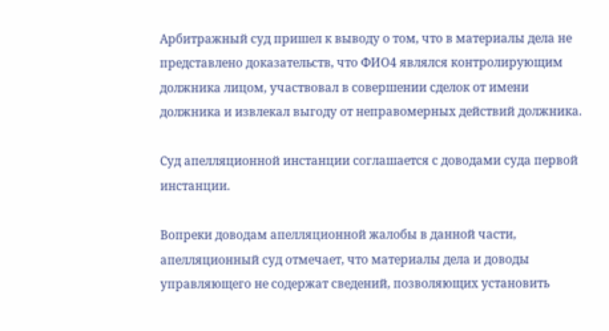Арбитражный суд пришел к выводу о том, что в материалы дела не представлено доказательств, что ФИО4 являлся контролирующим должника лицом, участвовал в совершении сделок от имени должника и извлекал выгоду от неправомерных действий должника.

Суд апелляционной инстанции соглашается с доводами суда первой инстанции.

Вопреки доводам апелляционной жалобы в данной части, апелляционный суд отмечает, что материалы дела и доводы управляющего не содержат сведений, позволяющих установить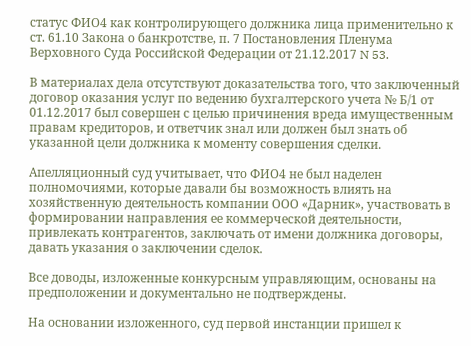статус ФИО4 как контролирующего должника лица применительно к ст. 61.10 Закона о банкротстве, п. 7 Постановления Пленума Верховного Суда Российской Федерации от 21.12.2017 N 53.

В материалах дела отсутствуют доказательства того, что заключенный договор оказания услуг по ведению бухгалтерского учета № Б/1 от 01.12.2017 был совершен с целью причинения вреда имущественным правам кредиторов, и ответчик знал или должен был знать об указанной цели должника к моменту совершения сделки.

Апелляционный суд учитывает, что ФИО4 не был наделен полномочиями, которые давали бы возможность влиять на хозяйственную деятельность компании ООО «Дарник», участвовать в формировании направления ее коммерческой деятельности, привлекать контрагентов, заключать от имени должника договоры, давать указания о заключении сделок.

Все доводы, изложенные конкурсным управляющим, основаны на предположении и документально не подтверждены.

На основании изложенного, суд первой инстанции пришел к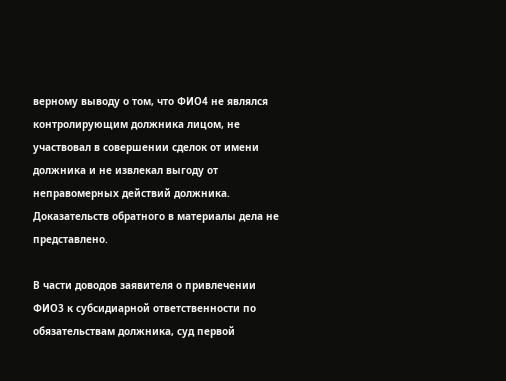верному выводу о том, что ФИО4 не являлся контролирующим должника лицом, не участвовал в совершении сделок от имени должника и не извлекал выгоду от неправомерных действий должника. Доказательств обратного в материалы дела не представлено.

В части доводов заявителя о привлечении ФИО3 к субсидиарной ответственности по обязательствам должника, суд первой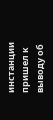инстанции пришел к выводу об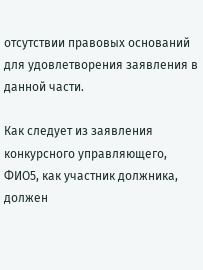отсутствии правовых оснований для удовлетворения заявления в данной части.

Как следует из заявления конкурсного управляющего, ФИО5, как участник должника, должен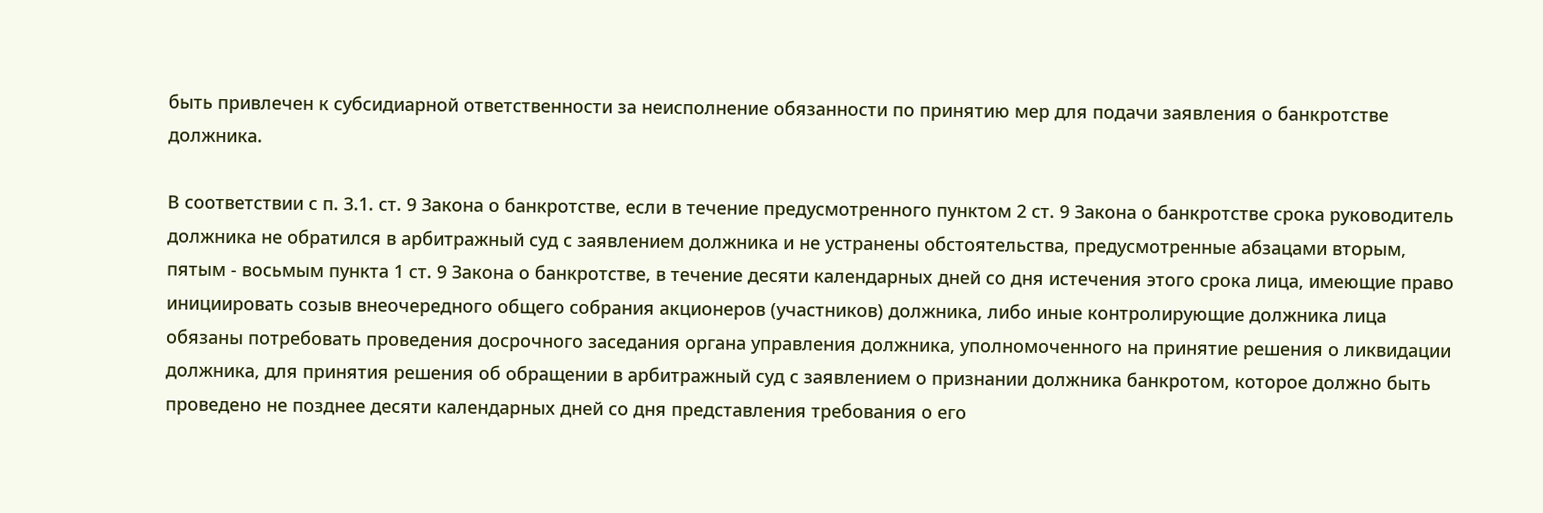быть привлечен к субсидиарной ответственности за неисполнение обязанности по принятию мер для подачи заявления о банкротстве должника.

В соответствии с п. 3.1. ст. 9 Закона о банкротстве, если в течение предусмотренного пунктом 2 ст. 9 Закона о банкротстве срока руководитель должника не обратился в арбитражный суд с заявлением должника и не устранены обстоятельства, предусмотренные абзацами вторым, пятым - восьмым пункта 1 ст. 9 Закона о банкротстве, в течение десяти календарных дней со дня истечения этого срока лица, имеющие право инициировать созыв внеочередного общего собрания акционеров (участников) должника, либо иные контролирующие должника лица обязаны потребовать проведения досрочного заседания органа управления должника, уполномоченного на принятие решения о ликвидации должника, для принятия решения об обращении в арбитражный суд с заявлением о признании должника банкротом, которое должно быть проведено не позднее десяти календарных дней со дня представления требования о его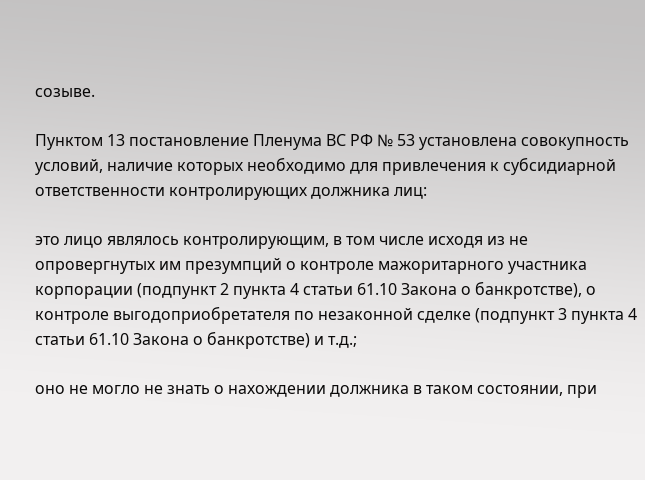созыве.

Пунктом 13 постановление Пленума ВС РФ № 53 установлена совокупность условий, наличие которых необходимо для привлечения к субсидиарной ответственности контролирующих должника лиц:

это лицо являлось контролирующим, в том числе исходя из не опровергнутых им презумпций о контроле мажоритарного участника корпорации (подпункт 2 пункта 4 статьи 61.10 Закона о банкротстве), о контроле выгодоприобретателя по незаконной сделке (подпункт 3 пункта 4 статьи 61.10 Закона о банкротстве) и т.д.;

оно не могло не знать о нахождении должника в таком состоянии, при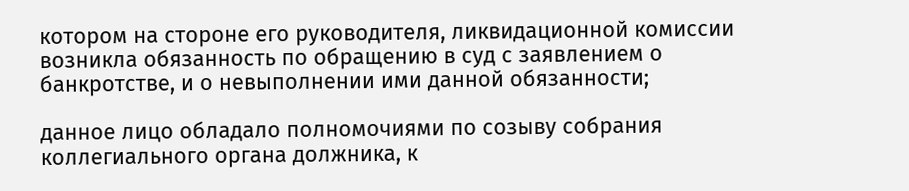котором на стороне его руководителя, ликвидационной комиссии возникла обязанность по обращению в суд с заявлением о банкротстве, и о невыполнении ими данной обязанности;

данное лицо обладало полномочиями по созыву собрания коллегиального органа должника, к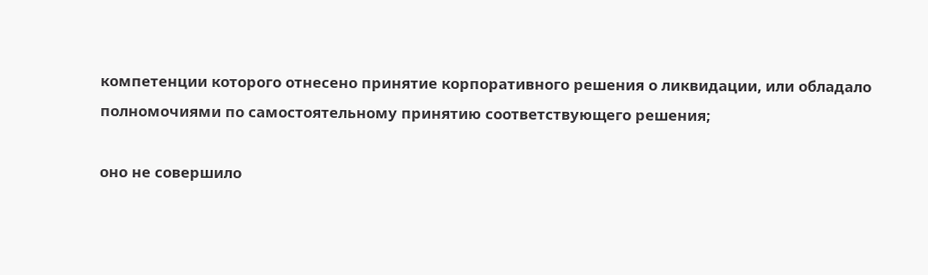компетенции которого отнесено принятие корпоративного решения о ликвидации, или обладало полномочиями по самостоятельному принятию соответствующего решения;

оно не совершило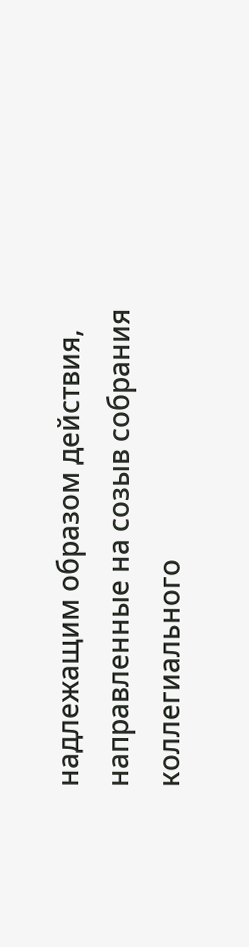надлежащим образом действия, направленные на созыв собрания коллегиального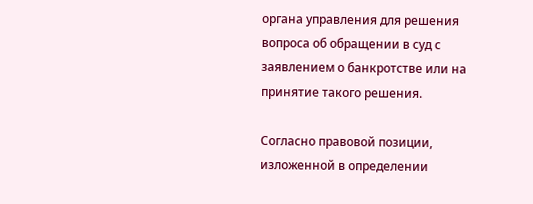органа управления для решения вопроса об обращении в суд с заявлением о банкротстве или на принятие такого решения.

Согласно правовой позиции, изложенной в определении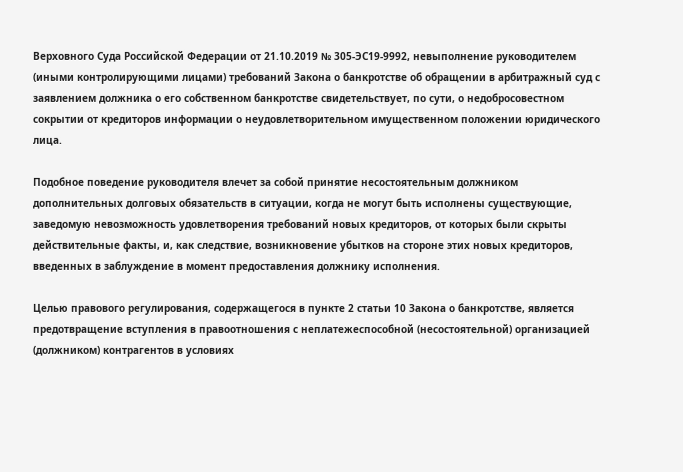Верховного Суда Российской Федерации от 21.10.2019 № 305-ЭС19-9992, невыполнение руководителем (иными контролирующими лицами) требований Закона о банкротстве об обращении в арбитражный суд с заявлением должника о его собственном банкротстве свидетельствует, по сути, о недобросовестном сокрытии от кредиторов информации о неудовлетворительном имущественном положении юридического лица.

Подобное поведение руководителя влечет за собой принятие несостоятельным должником дополнительных долговых обязательств в ситуации, когда не могут быть исполнены существующие, заведомую невозможность удовлетворения требований новых кредиторов, от которых были скрыты действительные факты, и, как следствие, возникновение убытков на стороне этих новых кредиторов, введенных в заблуждение в момент предоставления должнику исполнения.

Целью правового регулирования, содержащегося в пункте 2 статьи 10 Закона о банкротстве, является предотвращение вступления в правоотношения с неплатежеспособной (несостоятельной) организацией (должником) контрагентов в условиях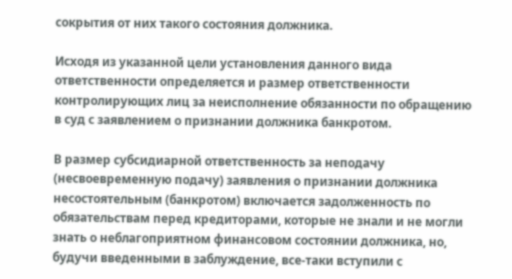сокрытия от них такого состояния должника.

Исходя из указанной цели установления данного вида ответственности определяется и размер ответственности контролирующих лиц за неисполнение обязанности по обращению в суд с заявлением о признании должника банкротом.

В размер субсидиарной ответственность за неподачу (несвоевременную подачу) заявления о признании должника несостоятельным (банкротом) включается задолженность по обязательствам перед кредиторами, которые не знали и не могли знать о неблагоприятном финансовом состоянии должника, но, будучи введенными в заблуждение, все-таки вступили с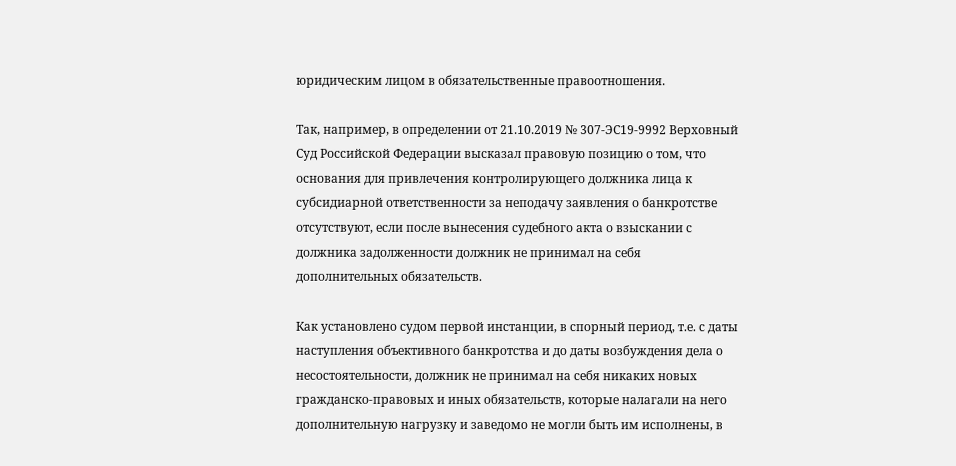юридическим лицом в обязательственные правоотношения.

Так, например, в определении от 21.10.2019 № 307-ЭС19-9992 Верховный Суд Российской Федерации высказал правовую позицию о том, что основания для привлечения контролирующего должника лица к субсидиарной ответственности за неподачу заявления о банкротстве отсутствуют, если после вынесения судебного акта о взыскании с должника задолженности должник не принимал на себя дополнительных обязательств.

Как установлено судом первой инстанции, в спорный период, т.е. с даты наступления объективного банкротства и до даты возбуждения дела о несостоятельности, должник не принимал на себя никаких новых гражданско-правовых и иных обязательств, которые налагали на него дополнительную нагрузку и заведомо не могли быть им исполнены, в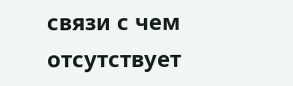связи с чем отсутствует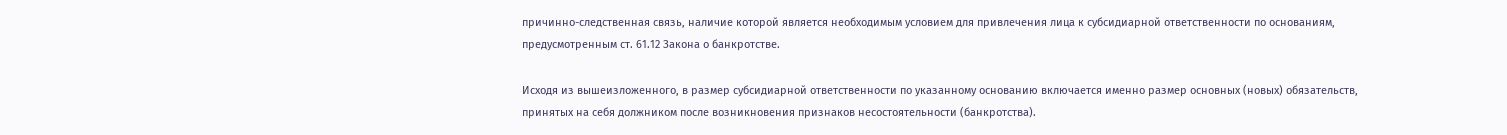причинно-следственная связь, наличие которой является необходимым условием для привлечения лица к субсидиарной ответственности по основаниям, предусмотренным ст. 61.12 Закона о банкротстве.

Исходя из вышеизложенного, в размер субсидиарной ответственности по указанному основанию включается именно размер основных (новых) обязательств, принятых на себя должником после возникновения признаков несостоятельности (банкротства).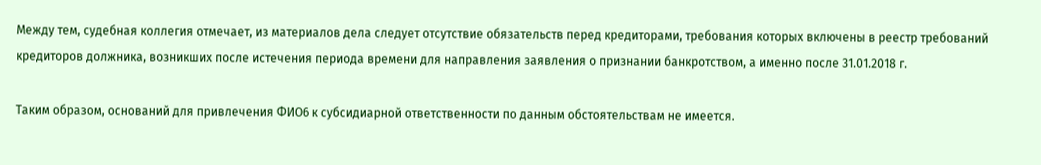Между тем, судебная коллегия отмечает, из материалов дела следует отсутствие обязательств перед кредиторами, требования которых включены в реестр требований кредиторов должника, возникших после истечения периода времени для направления заявления о признании банкротством, а именно после 31.01.2018 г.

Таким образом, оснований для привлечения ФИО6 к субсидиарной ответственности по данным обстоятельствам не имеется.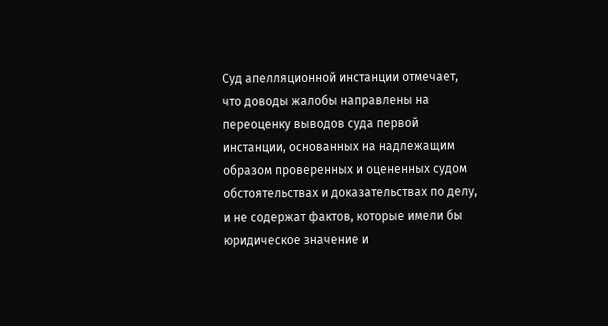Суд апелляционной инстанции отмечает, что доводы жалобы направлены на переоценку выводов суда первой инстанции, основанных на надлежащим образом проверенных и оцененных судом обстоятельствах и доказательствах по делу, и не содержат фактов, которые имели бы юридическое значение и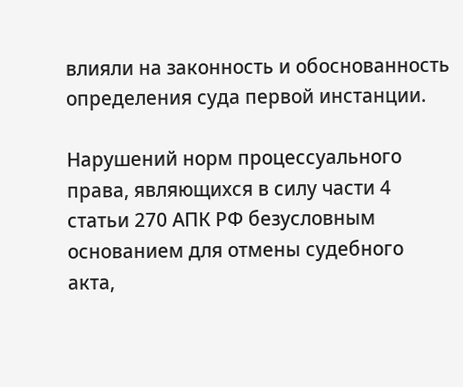влияли на законность и обоснованность определения суда первой инстанции.

Нарушений норм процессуального права, являющихся в силу части 4 статьи 270 АПК РФ безусловным основанием для отмены судебного акта,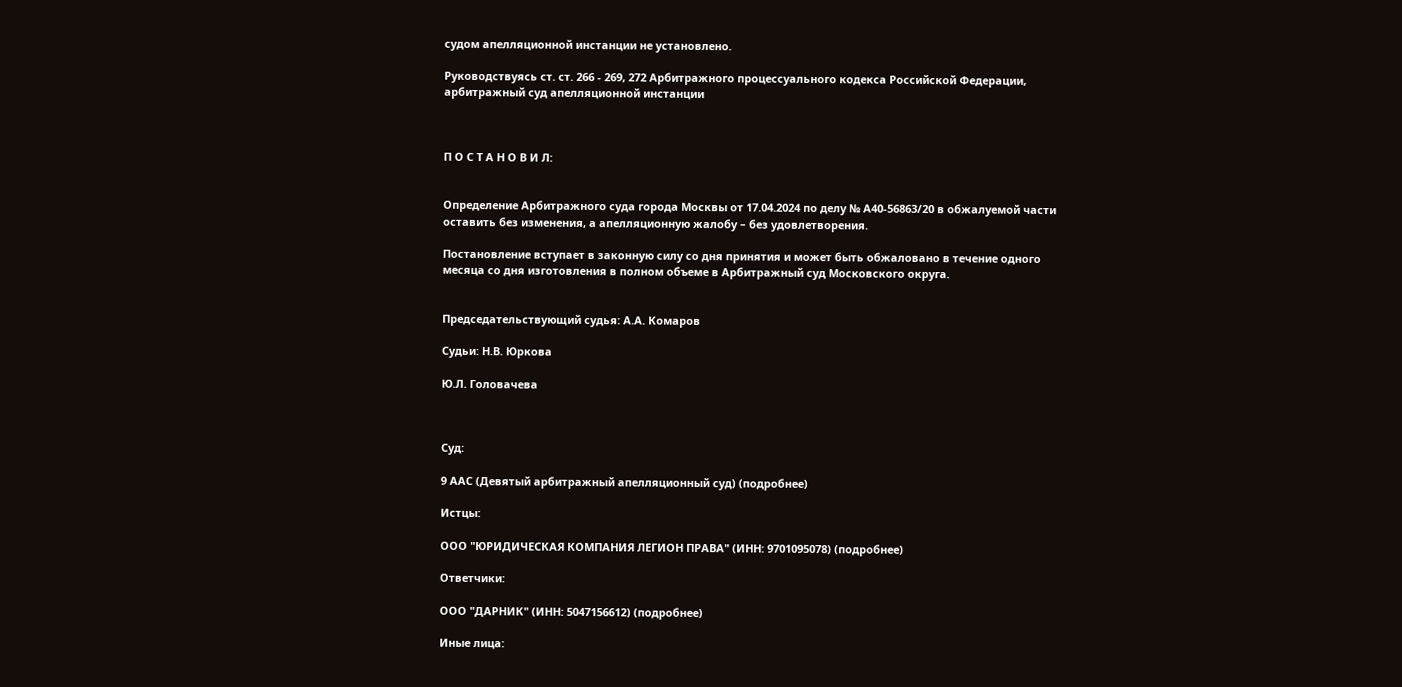судом апелляционной инстанции не установлено.

Руководствуясь ст. ст. 266 - 269, 272 Арбитражного процессуального кодекса Российской Федерации, арбитражный суд апелляционной инстанции



П О С Т А Н О В И Л:


Определение Арбитражного суда города Москвы от 17.04.2024 по делу № А40-56863/20 в обжалуемой части оставить без изменения, а апелляционную жалобу – без удовлетворения.

Постановление вступает в законную силу со дня принятия и может быть обжаловано в течение одного месяца со дня изготовления в полном объеме в Арбитражный суд Московского округа.


Председательствующий судья: А.А. Комаров

Судьи: Н.В. Юркова

Ю.Л. Головачева



Суд:

9 ААС (Девятый арбитражный апелляционный суд) (подробнее)

Истцы:

ООО "ЮРИДИЧЕСКАЯ КОМПАНИЯ ЛЕГИОН ПРАВА" (ИНН: 9701095078) (подробнее)

Ответчики:

ООО "ДАРНИК" (ИНН: 5047156612) (подробнее)

Иные лица: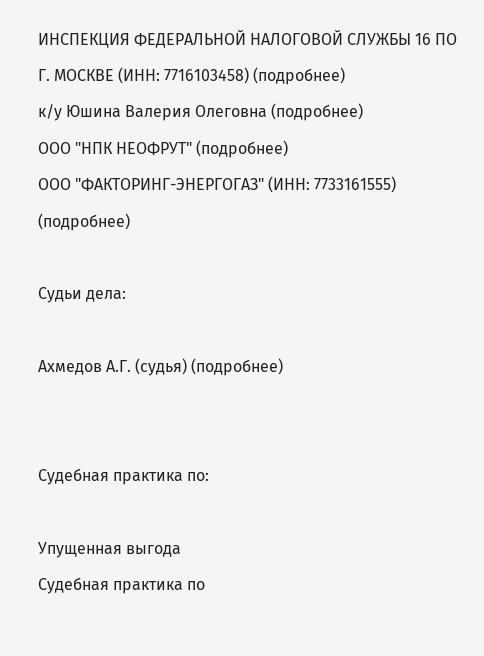ИНСПЕКЦИЯ ФЕДЕРАЛЬНОЙ НАЛОГОВОЙ СЛУЖБЫ 16 ПО Г. МОСКВЕ (ИНН: 7716103458) (подробнее)
к/у Юшина Валерия Олеговна (подробнее)
ООО "НПК НЕОФРУТ" (подробнее)
ООО "ФАКТОРИНГ-ЭНЕРГОГАЗ" (ИНН: 7733161555) (подробнее)

Судьи дела:

Ахмедов А.Г. (судья) (подробнее)


Судебная практика по:

Упущенная выгода
Судебная практика по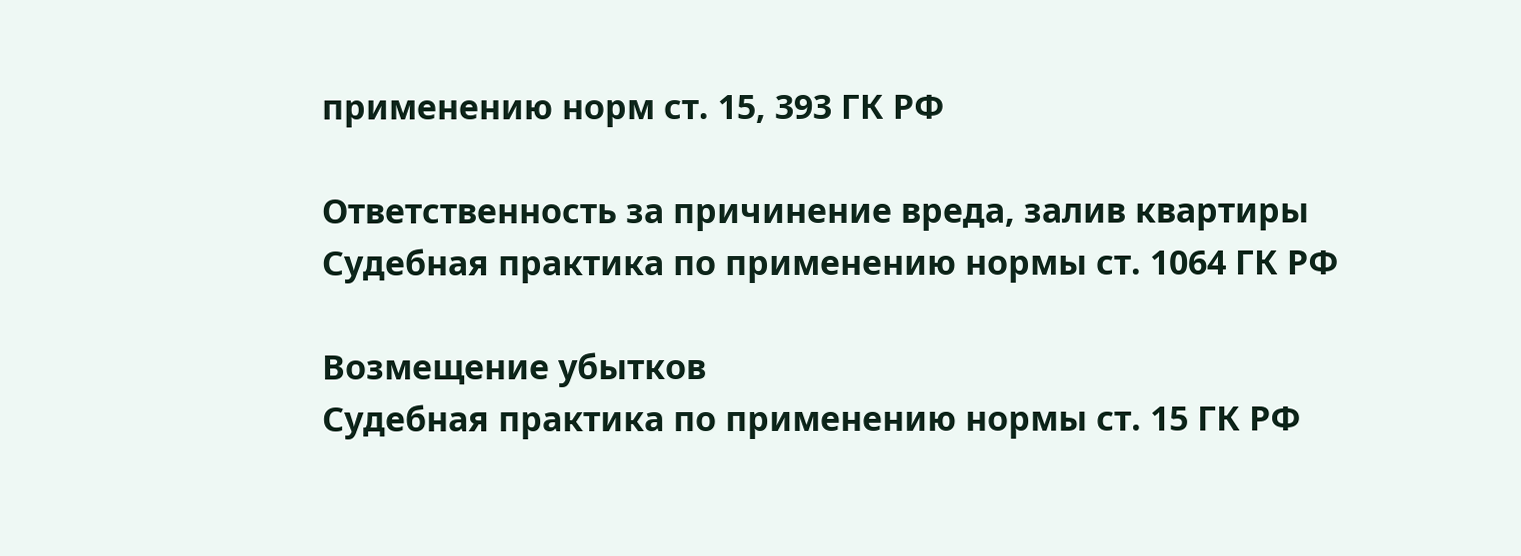применению норм ст. 15, 393 ГК РФ

Ответственность за причинение вреда, залив квартиры
Судебная практика по применению нормы ст. 1064 ГК РФ

Возмещение убытков
Судебная практика по применению нормы ст. 15 ГК РФ